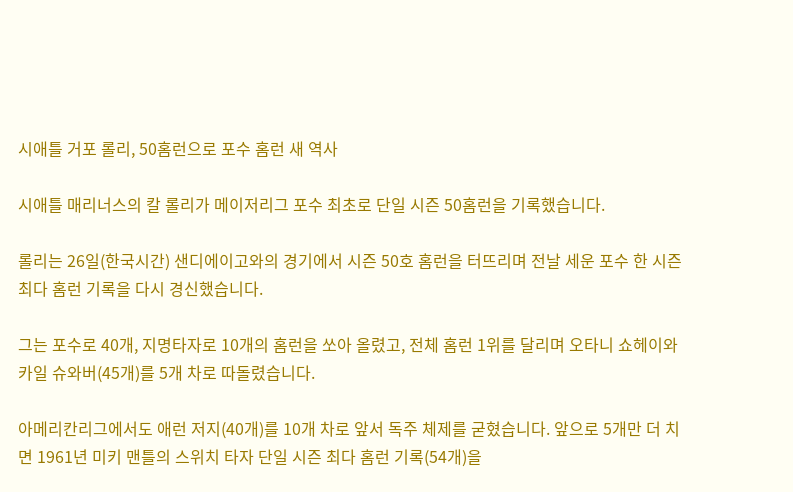시애틀 거포 롤리, 50홈런으로 포수 홈런 새 역사

시애틀 매리너스의 칼 롤리가 메이저리그 포수 최초로 단일 시즌 50홈런을 기록했습니다.

롤리는 26일(한국시간) 샌디에이고와의 경기에서 시즌 50호 홈런을 터뜨리며 전날 세운 포수 한 시즌 최다 홈런 기록을 다시 경신했습니다.

그는 포수로 40개, 지명타자로 10개의 홈런을 쏘아 올렸고, 전체 홈런 1위를 달리며 오타니 쇼헤이와 카일 슈와버(45개)를 5개 차로 따돌렸습니다.

아메리칸리그에서도 애런 저지(40개)를 10개 차로 앞서 독주 체제를 굳혔습니다. 앞으로 5개만 더 치면 1961년 미키 맨틀의 스위치 타자 단일 시즌 최다 홈런 기록(54개)을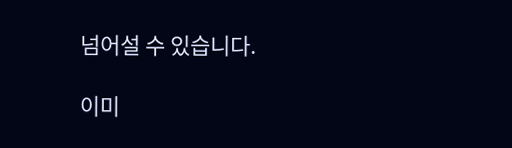넘어설 수 있습니다.

이미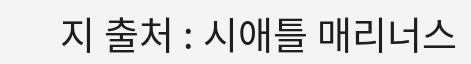지 출처 : 시애틀 매리너스